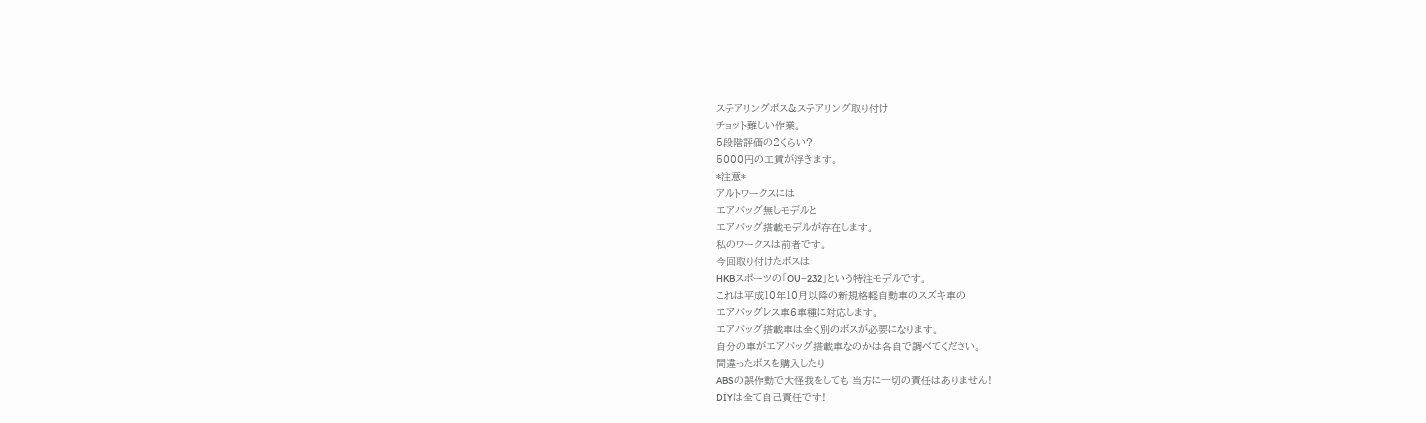ステアリングボス&ステアリング取り付け
チョット難しい作業。
5段階評価の2くらい?
5000円の工賃が浮きます。
*注意*
アルトワークスには
エアバッグ無しモデルと
エアバッグ搭載モデルが存在します。
私のワークスは前者です。
今回取り付けたボスは
HKBスポーツの「OU−232」という特注モデルです。
これは平成10年10月以降の新規格軽自動車のスズキ車の
エアバッグレス車6車種に対応します。
エアバッグ搭載車は全く別のボスが必要になります。
自分の車がエアバッグ搭載車なのかは各自で調べてください。
間違ったボスを購入したり
ABSの誤作動で大怪我をしても 当方に一切の責任はありません!
DIYは全て自己責任です!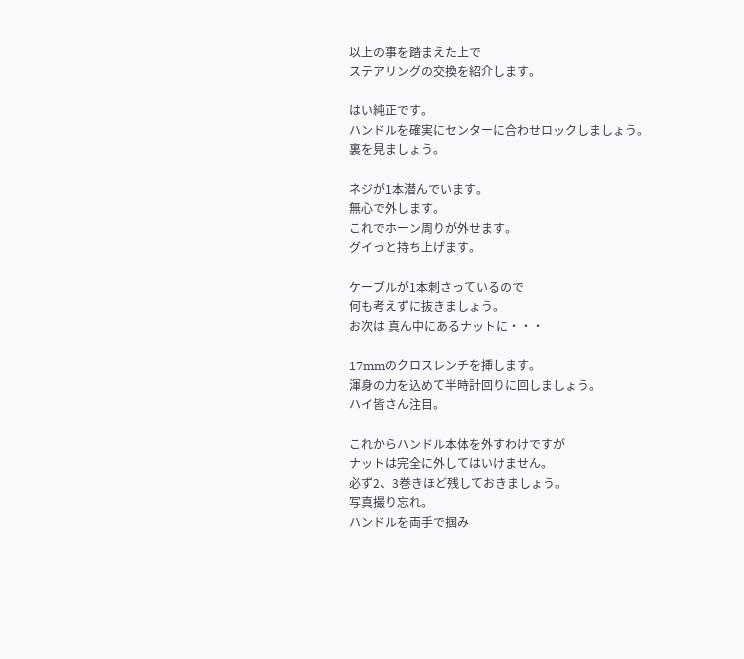以上の事を踏まえた上で
ステアリングの交換を紹介します。

はい純正です。
ハンドルを確実にセンターに合わせロックしましょう。
裏を見ましょう。

ネジが1本潜んでいます。
無心で外します。
これでホーン周りが外せます。
グイっと持ち上げます。

ケーブルが1本刺さっているので
何も考えずに抜きましょう。
お次は 真ん中にあるナットに・・・

17mmのクロスレンチを挿します。
渾身の力を込めて半時計回りに回しましょう。
ハイ皆さん注目。

これからハンドル本体を外すわけですが
ナットは完全に外してはいけません。
必ず2、3巻きほど残しておきましょう。
写真撮り忘れ。
ハンドルを両手で掴み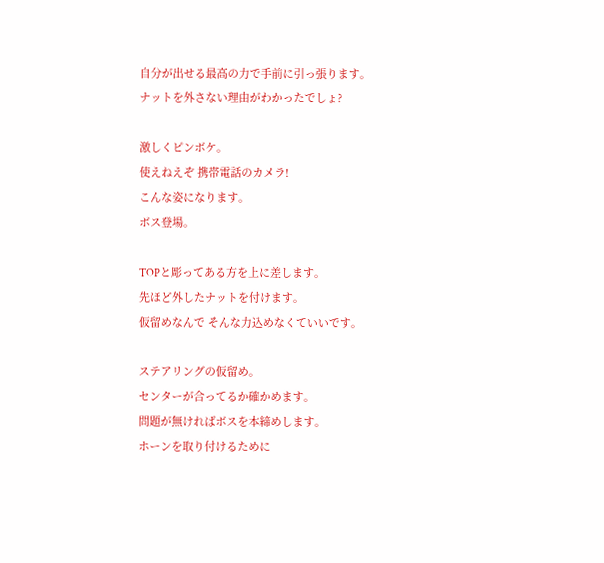自分が出せる最高の力で手前に引っ張ります。
ナットを外さない理由がわかったでしょ?

激しくピンボケ。
使えねえぞ 携帯電話のカメラ!
こんな姿になります。
ボス登場。

TOPと彫ってある方を上に差します。
先ほど外したナットを付けます。
仮留めなんで そんな力込めなくていいです。

ステアリングの仮留め。
センターが合ってるか確かめます。
問題が無ければボスを本締めします。
ホーンを取り付けるために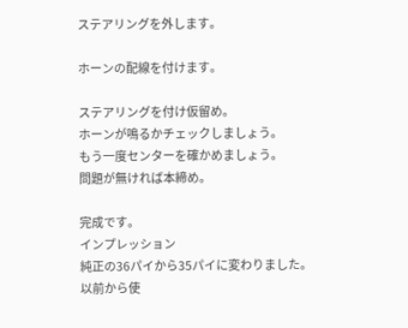ステアリングを外します。

ホーンの配線を付けます。

ステアリングを付け仮留め。
ホーンが鳴るかチェックしましょう。
もう一度センターを確かめましょう。
問題が無ければ本締め。

完成です。
インプレッション
純正の36パイから35パイに変わりました。
以前から使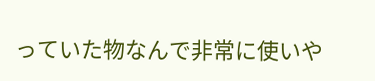っていた物なんで非常に使いや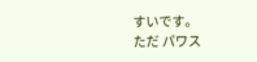すいです。
ただ パワス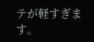テが軽すぎます。